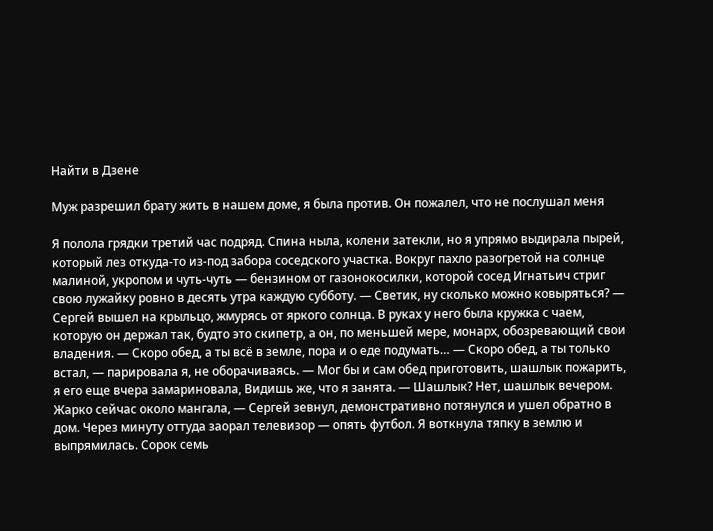Найти в Дзене

Муж разрешил брату жить в нашем доме, я была против. Он пожалел, что не послушал меня

Я полола грядки третий час подряд. Спина ныла, колени затекли, но я упрямо выдирала пырей, который лез откуда-то из-под забора соседского участка. Вокруг пахло разогретой на солнце малиной, укропом и чуть-чуть — бензином от газонокосилки, которой сосед Игнатьич стриг свою лужайку ровно в десять утра каждую субботу. — Светик, ну сколько можно ковыряться? — Сергей вышел на крыльцо, жмурясь от яркого солнца. В руках у него была кружка с чаем, которую он держал так, будто это скипетр, а он, по меньшей мере, монарх, обозревающий свои владения. — Скоро обед, а ты всё в земле, пора и о еде подумать… — Скоро обед, а ты только встал, — парировала я, не оборачиваясь. — Мог бы и сам обед приготовить, шашлык пожарить, я его еще вчера замариновала, Видишь же, что я занята. — Шашлык? Нет, шашлык вечером. Жарко сейчас около мангала, — Сергей зевнул, демонстративно потянулся и ушел обратно в дом. Через минуту оттуда заорал телевизор — опять футбол. Я воткнула тяпку в землю и выпрямилась. Сорок семь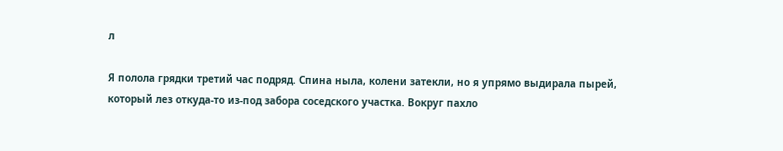л

Я полола грядки третий час подряд. Спина ныла, колени затекли, но я упрямо выдирала пырей, который лез откуда-то из-под забора соседского участка. Вокруг пахло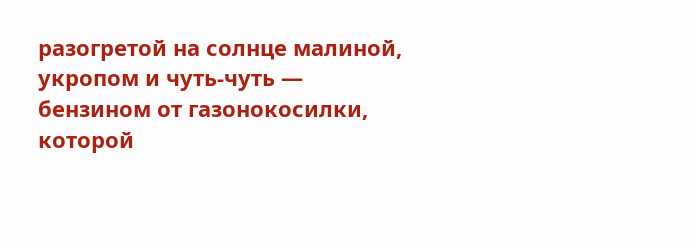разогретой на солнце малиной, укропом и чуть-чуть — бензином от газонокосилки, которой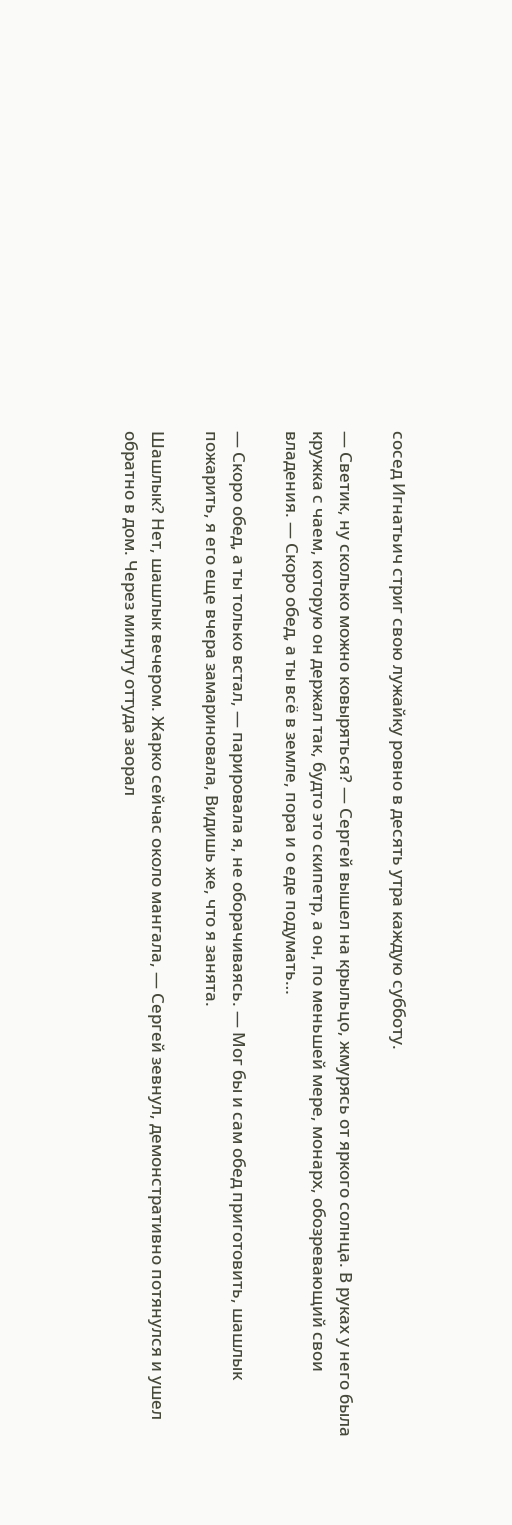сосед Игнатьич стриг свою лужайку ровно в десять утра каждую субботу.

— Светик, ну сколько можно ковыряться? — Сергей вышел на крыльцо, жмурясь от яркого солнца. В руках у него была кружка с чаем, которую он держал так, будто это скипетр, а он, по меньшей мере, монарх, обозревающий свои владения. — Скоро обед, а ты всё в земле, пора и о еде подумать…

— Скоро обед, а ты только встал, — парировала я, не оборачиваясь. — Мог бы и сам обед приготовить, шашлык пожарить, я его еще вчера замариновала, Видишь же, что я занята.

Шашлык? Нет, шашлык вечером. Жарко сейчас около мангала, — Сергей зевнул, демонстративно потянулся и ушел обратно в дом. Через минуту оттуда заорал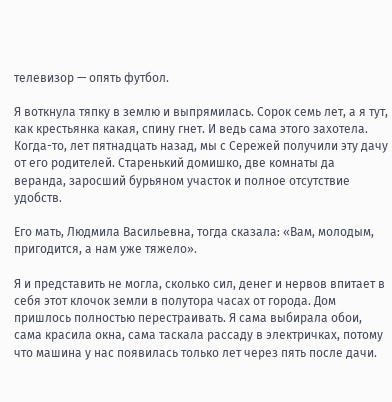телевизор — опять футбол.

Я воткнула тяпку в землю и выпрямилась. Сорок семь лет, а я тут, как крестьянка какая, спину гнет. И ведь сама этого захотела. Когда-то, лет пятнадцать назад, мы с Сережей получили эту дачу от его родителей. Старенький домишко, две комнаты да веранда, заросший бурьяном участок и полное отсутствие удобств.

Его мать, Людмила Васильевна, тогда сказала: «Вам, молодым, пригодится, а нам уже тяжело».

Я и представить не могла, сколько сил, денег и нервов впитает в себя этот клочок земли в полутора часах от города. Дом пришлось полностью перестраивать. Я сама выбирала обои, сама красила окна, сама таскала рассаду в электричках, потому что машина у нас появилась только лет через пять после дачи.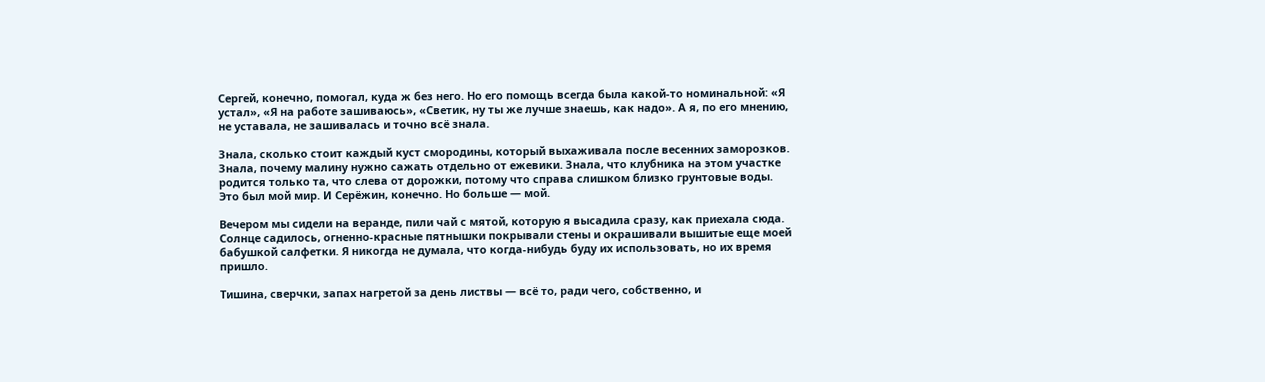Сергей, конечно, помогал, куда ж без него. Но его помощь всегда была какой-то номинальной: «Я устал», «Я на работе зашиваюсь», «Светик, ну ты же лучше знаешь, как надо». А я, по его мнению, не уставала, не зашивалась и точно всё знала.

Знала, сколько стоит каждый куст смородины, который выхаживала после весенних заморозков. Знала, почему малину нужно сажать отдельно от ежевики. Знала, что клубника на этом участке родится только та, что слева от дорожки, потому что справа слишком близко грунтовые воды. Это был мой мир. И Серёжин, конечно. Но больше — мой.

Вечером мы сидели на веранде, пили чай с мятой, которую я высадила сразу, как приехала сюда. Солнце садилось, огненно-красные пятнышки покрывали стены и окрашивали вышитые еще моей бабушкой салфетки. Я никогда не думала, что когда-нибудь буду их использовать, но их время пришло.

Тишина, сверчки, запах нагретой за день листвы — всё то, ради чего, собственно, и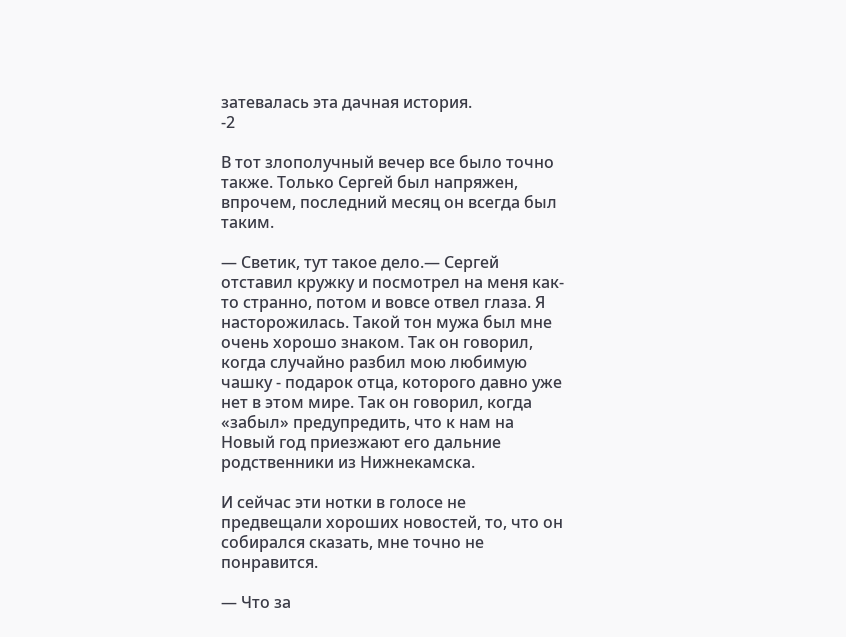затевалась эта дачная история.
-2

В тот злополучный вечер все было точно также. Только Сергей был напряжен, впрочем, последний месяц он всегда был таким.

— Светик, тут такое дело.— Сергей отставил кружку и посмотрел на меня как-то странно, потом и вовсе отвел глаза. Я насторожилась. Такой тон мужа был мне очень хорошо знаком. Так он говорил, когда случайно разбил мою любимую чашку - подарок отца, которого давно уже нет в этом мире. Так он говорил, когда «забыл» предупредить, что к нам на Новый год приезжают его дальние родственники из Нижнекамска.

И сейчас эти нотки в голосе не предвещали хороших новостей, то, что он собирался сказать, мне точно не понравится.

— Что за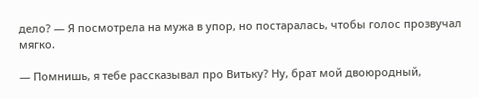дело? — Я посмотрела на мужа в упор, но постаралась, чтобы голос прозвучал мягко.

— Помнишь, я тебе рассказывал про Витьку? Ну, брат мой двоюродный,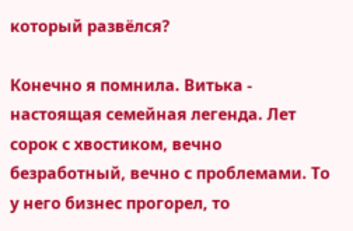который развёлся?

Конечно я помнила. Витька - настоящая семейная легенда. Лет сорок с хвостиком, вечно безработный, вечно с проблемами. То у него бизнес прогорел, то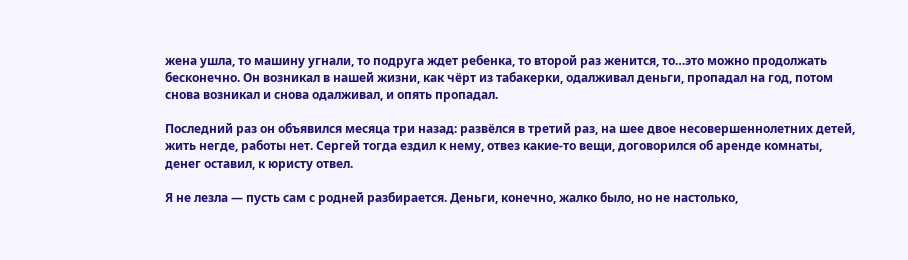жена ушла, то машину угнали, то подруга ждет ребенка, то второй раз женится, то…это можно продолжать бесконечно. Он возникал в нашей жизни, как чёрт из табакерки, одалживал деньги, пропадал на год, потом снова возникал и снова одалживал, и опять пропадал.

Последний раз он объявился месяца три назад: развёлся в третий раз, на шее двое несовершеннолетних детей, жить негде, работы нет. Сергей тогда ездил к нему, отвез какие-то вещи, договорился об аренде комнаты, денег оставил, к юристу отвел.

Я не лезла — пусть сам с родней разбирается. Деньги, конечно, жалко было, но не настолько,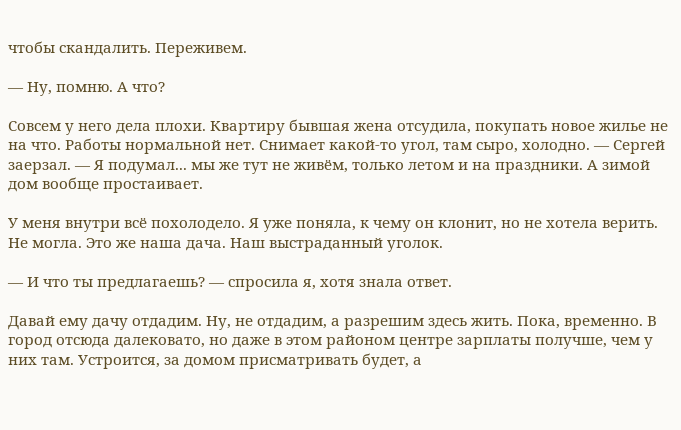чтобы скандалить. Переживем.

— Ну, помню. А что?

Совсем у него дела плохи. Квартиру бывшая жена отсудила, покупать новое жилье не на что. Работы нормальной нет. Снимает какой-то угол, там сыро, холодно. — Сергей заерзал. — Я подумал... мы же тут не живём, только летом и на праздники. А зимой дом вообще простаивает.

У меня внутри всё похолодело. Я уже поняла, к чему он клонит, но не хотела верить. Не могла. Это же наша дача. Наш выстраданный уголок.

— И что ты предлагаешь? — спросила я, хотя знала ответ.

Давай ему дачу отдадим. Ну, не отдадим, а разрешим здесь жить. Пока, временно. В город отсюда далековато, но даже в этом районом центре зарплаты получше, чем у них там. Устроится, за домом присматривать будет, а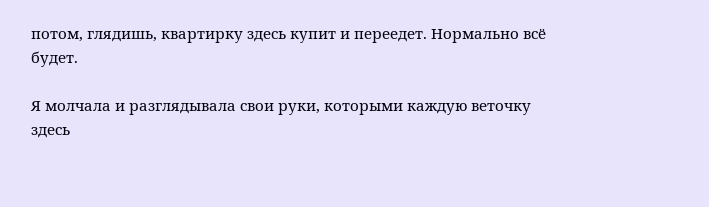потом, глядишь, квартирку здесь купит и переедет. Нормально всё будет.

Я молчала и разглядывала свои руки, которыми каждую веточку здесь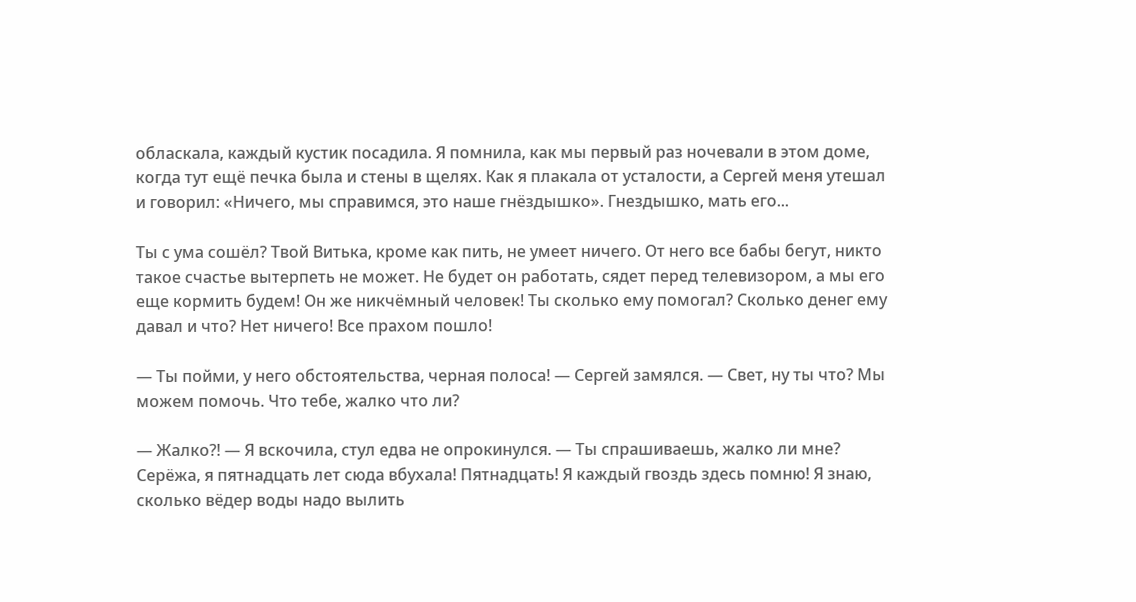обласкала, каждый кустик посадила. Я помнила, как мы первый раз ночевали в этом доме, когда тут ещё печка была и стены в щелях. Как я плакала от усталости, а Сергей меня утешал и говорил: «Ничего, мы справимся, это наше гнёздышко». Гнездышко, мать его...

Ты с ума сошёл? Твой Витька, кроме как пить, не умеет ничего. От него все бабы бегут, никто такое счастье вытерпеть не может. Не будет он работать, сядет перед телевизором, а мы его еще кормить будем! Он же никчёмный человек! Ты сколько ему помогал? Сколько денег ему давал и что? Нет ничего! Все прахом пошло!

— Ты пойми, у него обстоятельства, черная полоса! — Сергей замялся. — Свет, ну ты что? Мы можем помочь. Что тебе, жалко что ли?

— Жалко?! — Я вскочила, стул едва не опрокинулся. — Ты спрашиваешь, жалко ли мне? Серёжа, я пятнадцать лет сюда вбухала! Пятнадцать! Я каждый гвоздь здесь помню! Я знаю, сколько вёдер воды надо вылить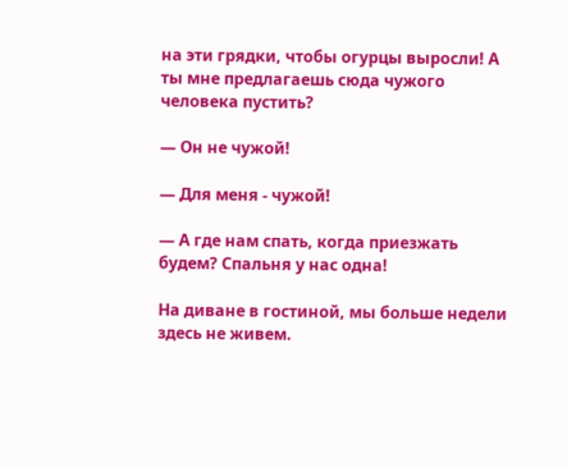на эти грядки, чтобы огурцы выросли! А ты мне предлагаешь сюда чужого человека пустить?

— Он не чужой!

— Для меня - чужой!

— А где нам спать, когда приезжать будем? Спальня у нас одна!

На диване в гостиной, мы больше недели здесь не живем.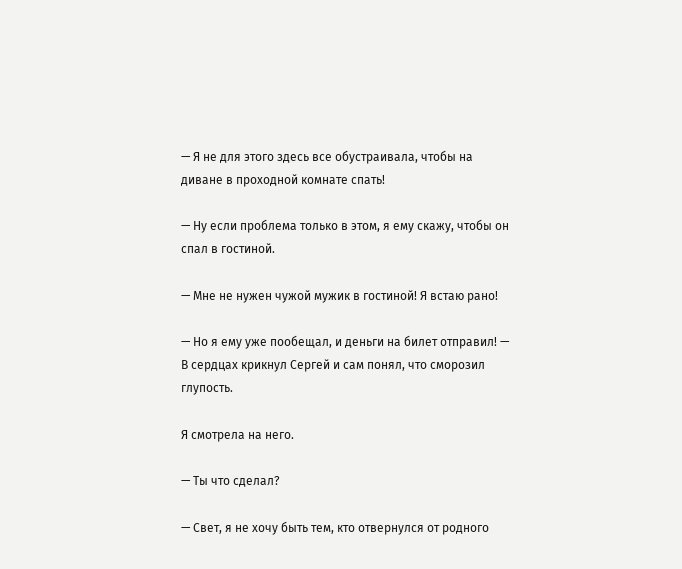— Я не для этого здесь все обустраивала, чтобы на диване в проходной комнате спать!

— Ну если проблема только в этом, я ему скажу, чтобы он спал в гостиной.

— Мне не нужен чужой мужик в гостиной! Я встаю рано!

— Но я ему уже пообещал, и деньги на билет отправил! — В сердцах крикнул Сергей и сам понял, что сморозил глупость.

Я смотрела на него.

— Ты что сделал?

— Свет, я не хочу быть тем, кто отвернулся от родного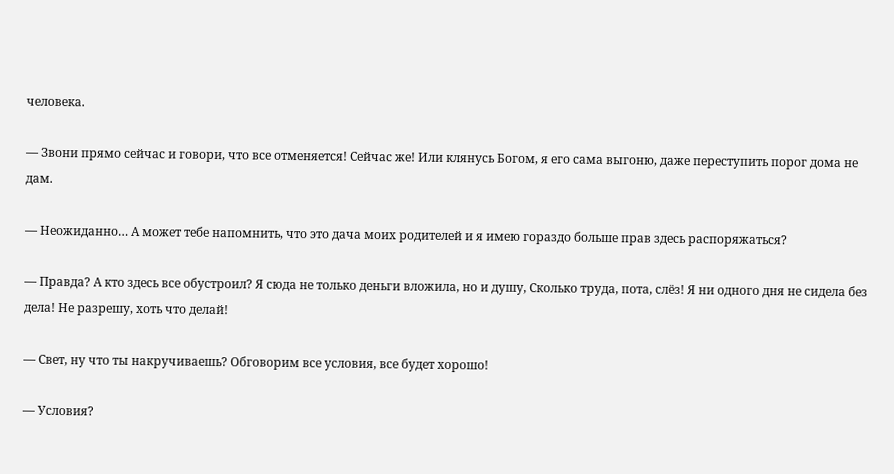человека.

— Звони прямо сейчас и говори, что все отменяется! Сейчас же! Или клянусь Богом, я его сама выгоню, даже переступить порог дома не дам.

— Неожиданно… А может тебе напомнить, что это дача моих родителей и я имею гораздо больше прав здесь распоряжаться?

— Правда? А кто здесь все обустроил? Я сюда не только деньги вложила, но и душу, Сколько труда, пота, слёз! Я ни одного дня не сидела без дела! Не разрешу, хоть что делай!

— Свет, ну что ты накручиваешь? Обговорим все условия, все будет хорошо!

— Условия?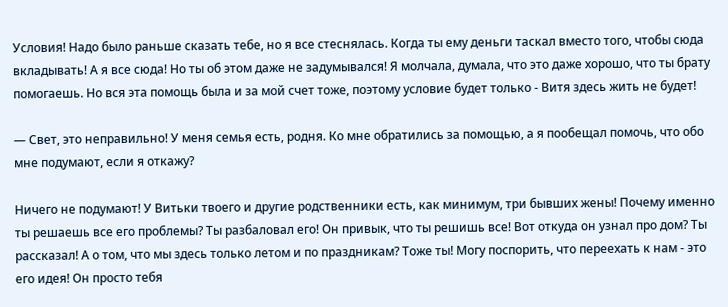Условия! Надо было раньше сказать тебе, но я все стеснялась. Когда ты ему деньги таскал вместо того, чтобы сюда вкладывать! А я все сюда! Но ты об этом даже не задумывался! Я молчала, думала, что это даже хорошо, что ты брату помогаешь. Но вся эта помощь была и за мой счет тоже, поэтому условие будет только - Витя здесь жить не будет!

— Свет, это неправильно! У меня семья есть, родня. Ко мне обратились за помощью, а я пообещал помочь, что обо мне подумают, если я откажу?

Ничего не подумают! У Витьки твоего и другие родственники есть, как минимум, три бывших жены! Почему именно ты решаешь все его проблемы? Ты разбаловал его! Он привык, что ты решишь все! Вот откуда он узнал про дом? Ты рассказал! А о том, что мы здесь только летом и по праздникам? Тоже ты! Могу поспорить, что переехать к нам - это его идея! Он просто тебя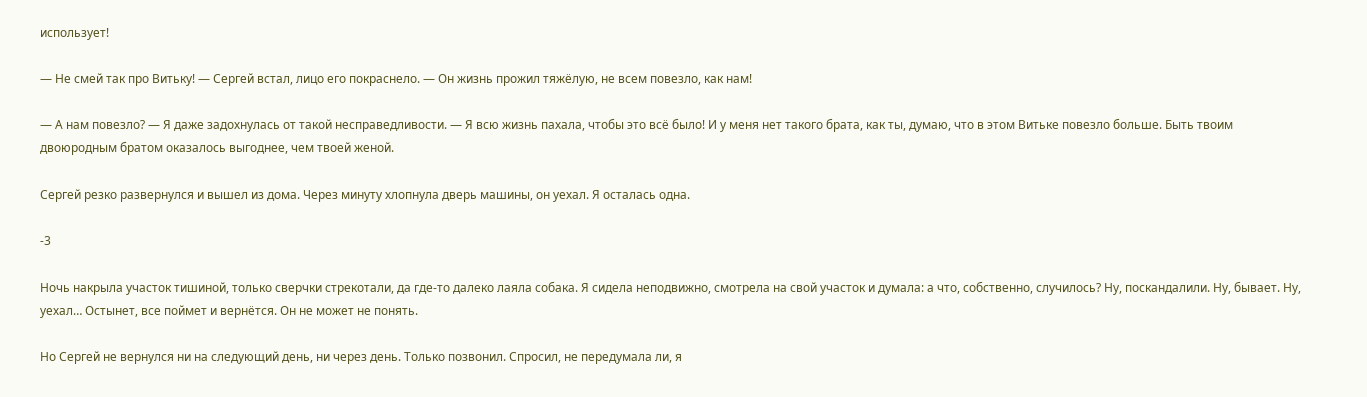использует!

— Не смей так про Витьку! — Сергей встал, лицо его покраснело. — Он жизнь прожил тяжёлую, не всем повезло, как нам!

— А нам повезло? — Я даже задохнулась от такой несправедливости. — Я всю жизнь пахала, чтобы это всё было! И у меня нет такого брата, как ты, думаю, что в этом Витьке повезло больше. Быть твоим двоюродным братом оказалось выгоднее, чем твоей женой.

Сергей резко развернулся и вышел из дома. Через минуту хлопнула дверь машины, он уехал. Я осталась одна.

-3

Ночь накрыла участок тишиной, только сверчки стрекотали, да где-то далеко лаяла собака. Я сидела неподвижно, смотрела на свой участок и думала: а что, собственно, случилось? Ну, поскандалили. Ну, бывает. Ну, уехал… Остынет, все поймет и вернётся. Он не может не понять.

Но Сергей не вернулся ни на следующий день, ни через день. Только позвонил. Спросил, не передумала ли, я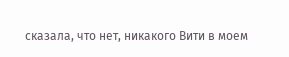сказала, что нет, никакого Вити в моем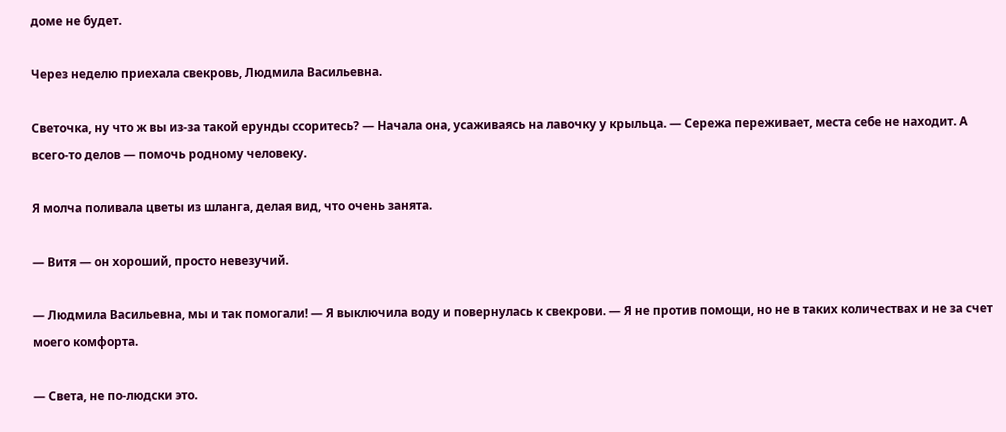доме не будет.

Через неделю приехала свекровь, Людмила Васильевна.

Светочка, ну что ж вы из-за такой ерунды ссоритесь? — Начала она, усаживаясь на лавочку у крыльца. — Сережа переживает, места себе не находит. А всего-то делов — помочь родному человеку.

Я молча поливала цветы из шланга, делая вид, что очень занята.

— Витя — он хороший, просто невезучий.

— Людмила Васильевна, мы и так помогали! — Я выключила воду и повернулась к свекрови. — Я не против помощи, но не в таких количествах и не за счет моего комфорта.

— Света, не по-людски это.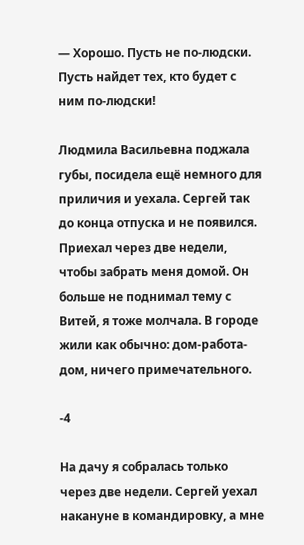— Хорошо. Пусть не по-людски. Пусть найдет тех, кто будет с ним по-людски!

Людмила Васильевна поджала губы, посидела ещё немного для приличия и уехала. Сергей так до конца отпуска и не появился. Приехал через две недели, чтобы забрать меня домой. Он больше не поднимал тему с Витей, я тоже молчала. В городе жили как обычно: дом-работа-дом, ничего примечательного.

-4

На дачу я собралась только через две недели. Сергей уехал накануне в командировку, а мне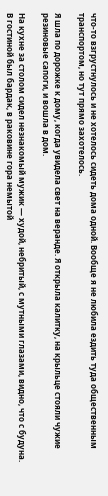что-то взгрустнулось и не хотелось сидеть дома одной. Вообще я не любила ездить туда общественным транспортом, но тут прямо захотелось.

Я шла по дорожке к дому, когда увидела свет на веранде. Я открыла калитку, на крыльце стояли чужие резиновые сапоги, и вошла в дом.

На кухне за столом сидел незнакомый мужик — худой, небритый, с мутными глазами, видно, что с будуна. В гостиной был бардак, в раковине гора немытой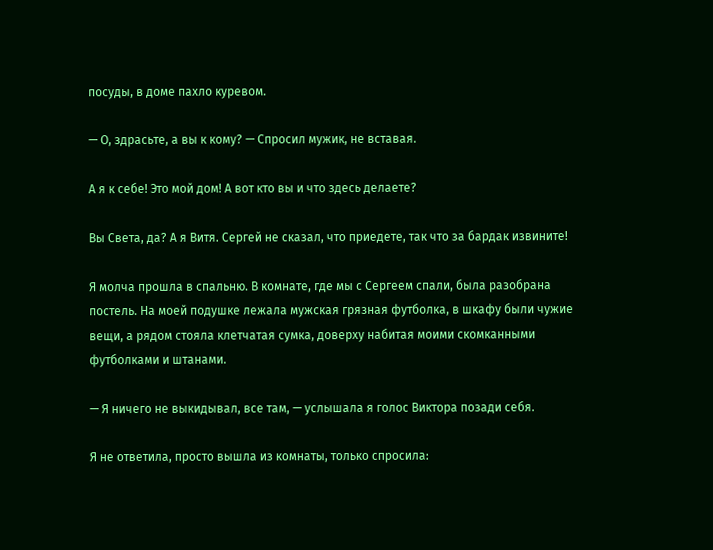посуды, в доме пахло куревом.

— О, здрасьте, а вы к кому? — Спросил мужик, не вставая.

А я к себе! Это мой дом! А вот кто вы и что здесь делаете?

Вы Света, да? А я Витя. Сергей не сказал, что приедете, так что за бардак извините!

Я молча прошла в спальню. В комнате, где мы с Сергеем спали, была разобрана постель. На моей подушке лежала мужская грязная футболка, в шкафу были чужие вещи, а рядом стояла клетчатая сумка, доверху набитая моими скомканными футболками и штанами.

— Я ничего не выкидывал, все там, — услышала я голос Виктора позади себя.

Я не ответила, просто вышла из комнаты, только спросила: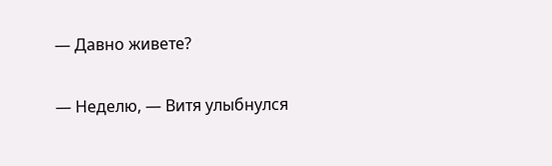— Давно живете?

— Неделю, — Витя улыбнулся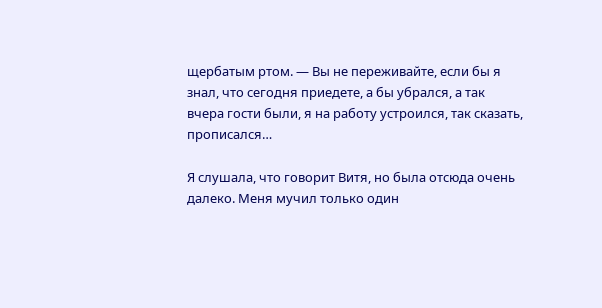щербатым ртом. — Вы не переживайте, если бы я знал, что сегодня приедете, а бы убрался, а так вчера гости были, я на работу устроился, так сказать, прописался…

Я слушала, что говорит Витя, но была отсюда очень далеко. Меня мучил только один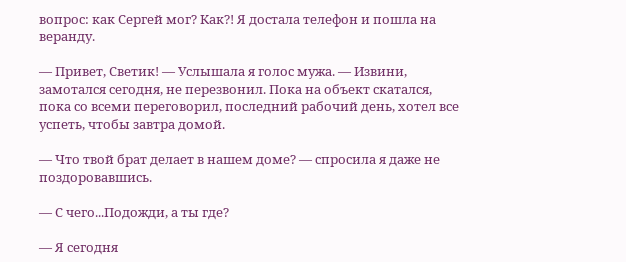вопрос: как Сергей мог? Как?! Я достала телефон и пошла на веранду.

— Привет, Светик! — Услышала я голос мужа. — Извини, замотался сегодня, не перезвонил. Пока на объект скатался, пока со всеми переговорил, последний рабочий день, хотел все успеть, чтобы завтра домой.

— Что твой брат делает в нашем доме? — спросила я даже не поздоровавшись.

— С чего...Подожди, а ты где?

— Я сегодня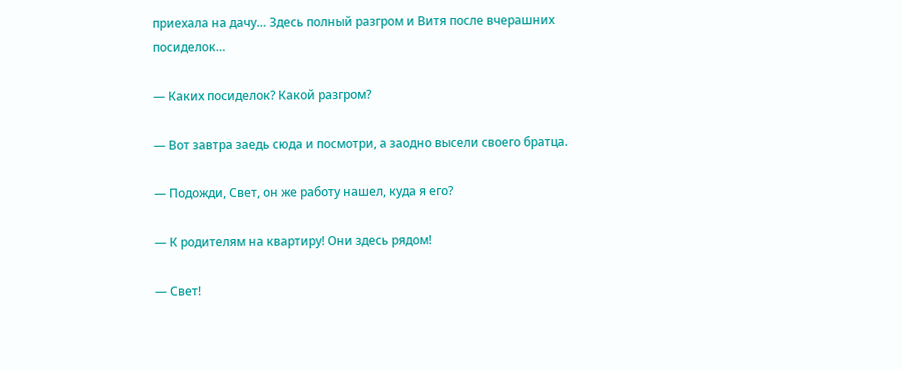приехала на дачу… Здесь полный разгром и Витя после вчерашних посиделок…

— Каких посиделок? Какой разгром?

— Вот завтра заедь сюда и посмотри, а заодно высели своего братца.

— Подожди, Свет, он же работу нашел, куда я его?

— К родителям на квартиру! Они здесь рядом!

— Свет!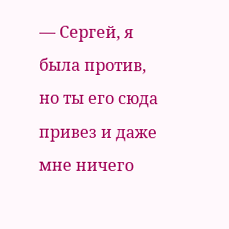— Сергей, я была против, но ты его сюда привез и даже мне ничего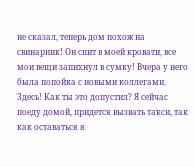не сказал, теперь дом похож на свинарник! Он спит в моей кровати, все мои вещи запихнул в сумку! Вчера у него была попойка с новыми коллегами. Здесь! Как ты это допустил? Я сейчас поеду домой, придется вызвать такси, так как оставаться я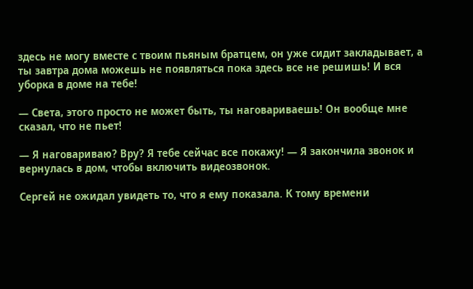здесь не могу вместе с твоим пьяным братцем, он уже сидит закладывает, а ты завтра дома можешь не появляться пока здесь все не решишь! И вся уборка в доме на тебе!

— Света, этого просто не может быть, ты наговариваешь! Он вообще мне сказал, что не пьет!

— Я наговариваю? Вру? Я тебе сейчас все покажу! — Я закончила звонок и вернулась в дом, чтобы включить видеозвонок.

Сергей не ожидал увидеть то, что я ему показала. К тому времени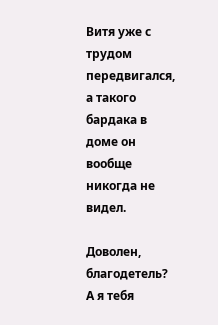Витя уже с трудом передвигался, а такого бардака в доме он вообще никогда не видел.

Доволен, благодетель? А я тебя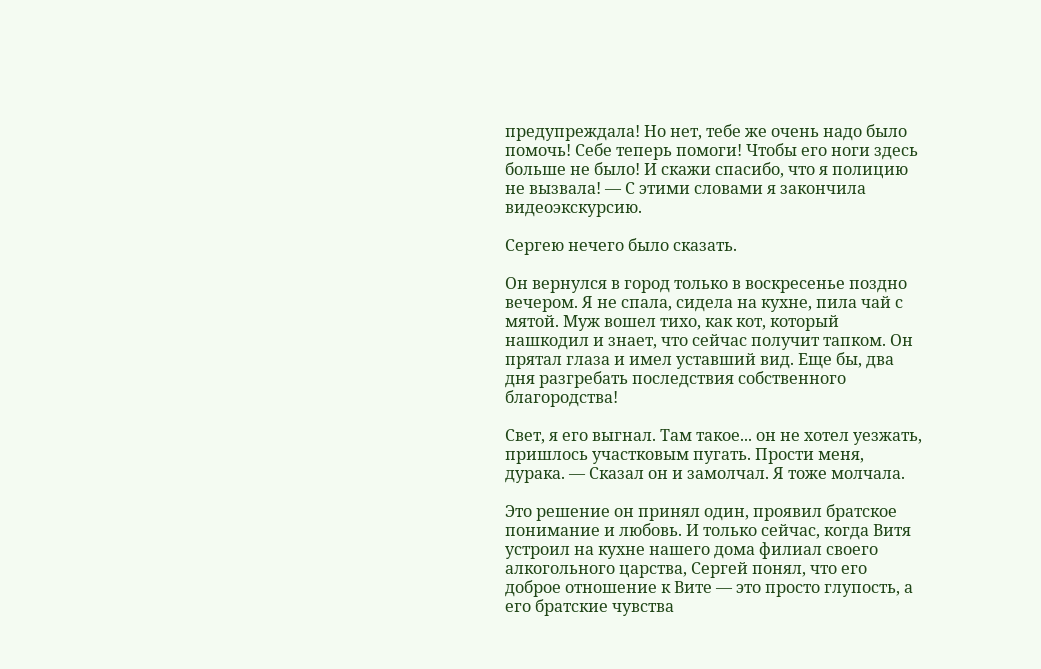предупреждала! Но нет, тебе же очень надо было помочь! Себе теперь помоги! Чтобы его ноги здесь больше не было! И скажи спасибо, что я полицию не вызвала! — С этими словами я закончила видеоэкскурсию.

Сергею нечего было сказать.

Он вернулся в город только в воскресенье поздно вечером. Я не спала, сидела на кухне, пила чай с мятой. Муж вошел тихо, как кот, который нашкодил и знает, что сейчас получит тапком. Он прятал глаза и имел уставший вид. Еще бы, два дня разгребать последствия собственного благородства!

Свет, я его выгнал. Там такое... он не хотел уезжать, пришлось участковым пугать. Прости меня, дурака. — Сказал он и замолчал. Я тоже молчала.

Это решение он принял один, проявил братское понимание и любовь. И только сейчас, когда Витя устроил на кухне нашего дома филиал своего алкогольного царства, Сергей понял, что его доброе отношение к Вите — это просто глупость, а его братские чувства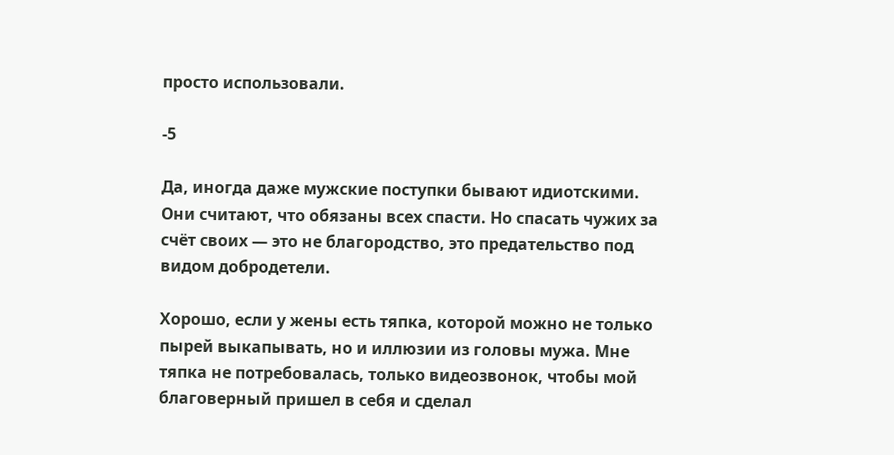просто использовали.

-5

Да, иногда даже мужские поступки бывают идиотскими. Они считают, что обязаны всех спасти. Но спасать чужих за счёт своих — это не благородство, это предательство под видом добродетели.

Хорошо, если у жены есть тяпка, которой можно не только пырей выкапывать, но и иллюзии из головы мужа. Мне тяпка не потребовалась, только видеозвонок, чтобы мой благоверный пришел в себя и сделал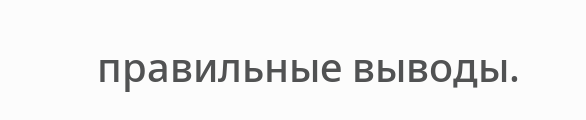правильные выводы.